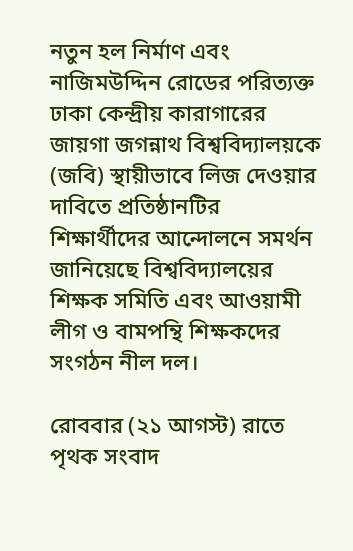নতুন হল নির্মাণ এবং নাজিমউদ্দিন রোডের পরিত্যক্ত ঢাকা কেন্দ্রীয় কারাগারের জায়গা জগন্নাথ বিশ্ববিদ্যালয়কে (জবি) স্থায়ীভাবে লিজ দেওয়ার দাবিতে প্রতিষ্ঠানটির শিক্ষার্থীদের আন্দোলনে সমর্থন জানিয়েছে বিশ্ববিদ্যালয়ের শিক্ষক সমিতি এবং আওয়ামী লীগ ও বামপন্থি শিক্ষকদের সংগঠন নীল দল।

রোববার (২১ ‍আগস্ট) রাতে পৃথক সংবাদ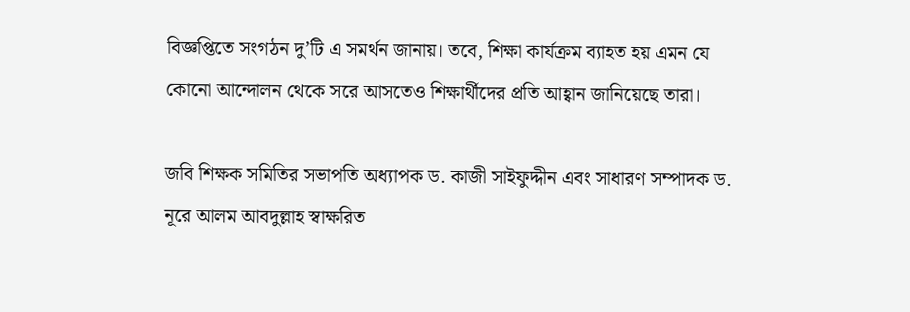বিজ্ঞপ্তিতে সংগঠন দু’টি এ সমর্থন জানায়। তবে, শিক্ষা কার্যক্রম ব্যাহত হয় এমন যে কোনো আন্দোলন থেকে সরে আসতেও শিক্ষার্থীদের প্রতি আহ্বান জানিয়েছে তারা।

জবি শিক্ষক সমিতির সভাপতি অধ্যাপক ড. কাজী সাইফুদ্দীন এবং সাধারণ সম্পাদক ড. নূরে আলম আবদুল্লাহ স্বাক্ষরিত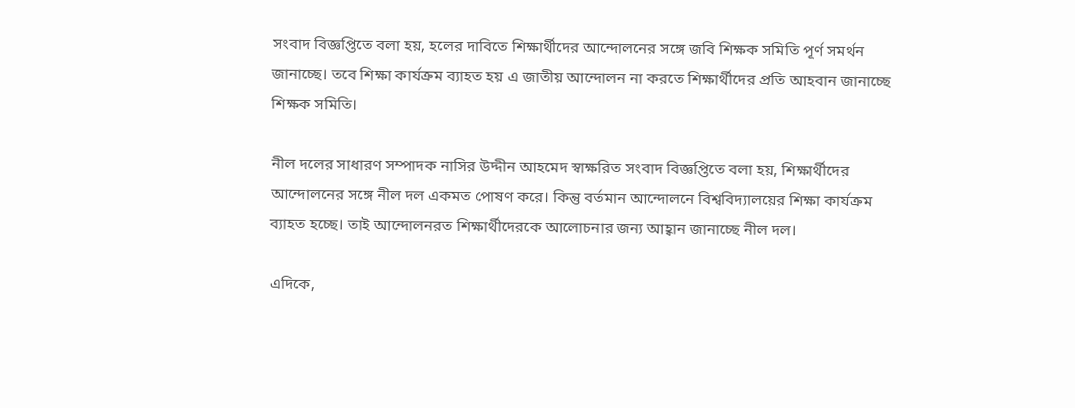সংবাদ বিজ্ঞপ্তিতে বলা হয়, হলের দাবিতে শিক্ষার্থীদের আন্দোলনের সঙ্গে জবি শিক্ষক সমিতি পূর্ণ সমর্থন জানাচ্ছে। তবে শিক্ষা কার্যক্রম ব্যাহত হয় এ জাতীয় আন্দোলন না করতে শিক্ষার্থীদের প্রতি আহবান জানাচ্ছে শিক্ষক সমিতি।

নীল দলের সাধারণ সম্পাদক নাসির উদ্দীন আহমেদ স্বাক্ষরিত সংবাদ বিজ্ঞপ্তিতে বলা হয়, শিক্ষার্থীদের আন্দোলনের সঙ্গে নীল দল একমত পোষণ করে। কিন্তু বর্তমান আন্দোলনে বিশ্ববিদ্যালয়ের শিক্ষা কার্যক্রম ব্যাহত হচ্ছে। তাই আন্দোলনরত শিক্ষার্থীদেরকে আলোচনার জন্য আহ্বান জানাচ্ছে নীল দল।

এদিকে,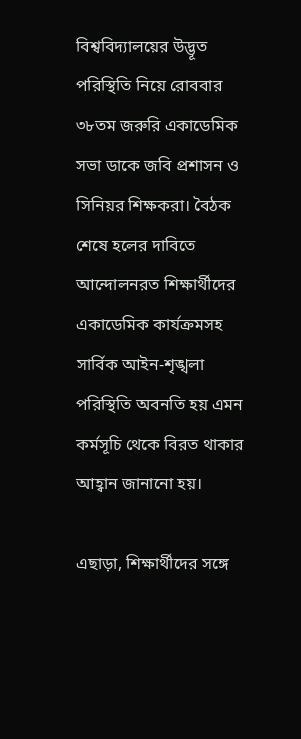বিশ্ববিদ্যালয়ের উদ্ভূত পরিস্থিতি নিয়ে রোববার ৩৮তম জরুরি একাডেমিক সভা ডাকে জবি প্রশাসন ও সিনিয়র শিক্ষকরা। বৈঠক শেষে হলের দাবিতে আন্দোলনরত শিক্ষার্থীদের একাডেমিক কার্যক্রমসহ সার্বিক আইন-শৃঙ্খলা পরিস্থিতি অবনতি হয় এমন কর্মসূচি থেকে বিরত থাকার আহ্বান জানানো হয়।

এছাড়া, শিক্ষার্থীদের সঙ্গে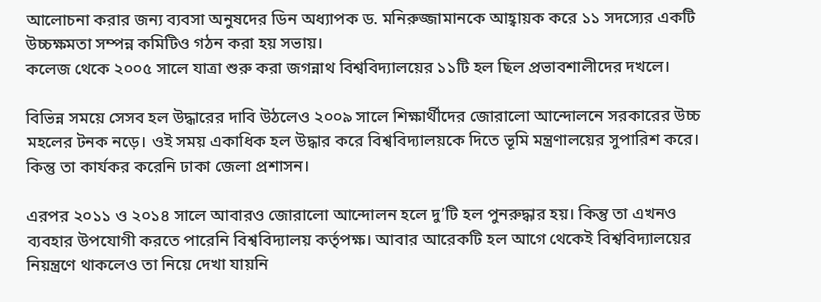আলোচনা করার জন্য ব্যবসা অনুষদের ডিন অধ্যাপক ড. মনিরুজ্জামানকে আহ্বায়ক করে ১১ সদস্যের একটি উচ্চক্ষমতা সম্পন্ন কমিটিও গঠন করা হয় সভায়।
কলেজ থেকে ২০০৫ সালে যাত্রা শুরু করা জগন্নাথ বিশ্ববিদ্যালয়ের ১১টি হল ছিল প্রভাবশালীদের দখলে।

বিভিন্ন সময়ে সেসব হল উদ্ধারের দাবি উঠলেও ২০০৯ সালে শিক্ষার্থীদের জোরালো আন্দোলনে সরকারের উচ্চ মহলের টনক নড়ে। ওই সময় একাধিক হল উদ্ধার করে বিশ্ববিদ্যালয়কে দিতে ভূমি মন্ত্রণালয়ের সুপারিশ করে। কিন্তু তা কার্যকর করেনি ঢাকা জেলা প্রশাসন।

এরপর ২০১১ ও ২০১৪ সালে আবারও জোরালো আন্দোলন হলে দু’টি হল পুনরুদ্ধার হয়। কিন্তু তা এখনও ব্যবহার উপযোগী করতে পারেনি বিশ্ববিদ্যালয় কর্তৃপক্ষ। আবার আরেকটি হল আগে থেকেই বিশ্ববিদ্যালয়ের নিয়ন্ত্রণে থাকলেও তা নিয়ে দেখা যায়নি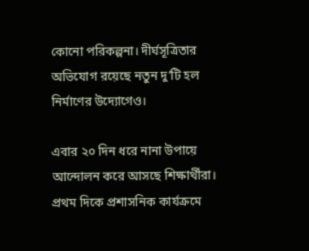কোনো পরিকল্পনা। দীর্ঘসূত্রিতার অভিযোগ রয়েছে নতুন দু’টি হল নির্মাণের উদ্যোগেও।

এবার ২০ দিন ধরে নানা উপায়ে আন্দোলন করে আসছে শিক্ষার্থীরা। প্রথম দিকে প্রশাসনিক কার্যক্রমে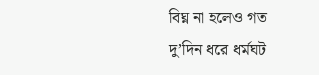বিঘ্ন না হলেও গত দু’দিন ধরে ধর্মঘট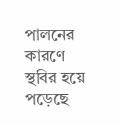পালনের কারণে স্থবির হয়ে পড়েছে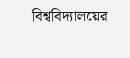বিশ্ববিদ্যালয়ের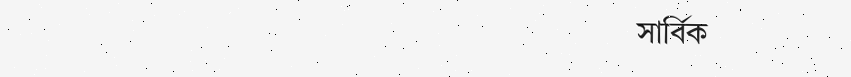সার্বিক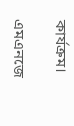কার্যক্রম।

এমএনজে